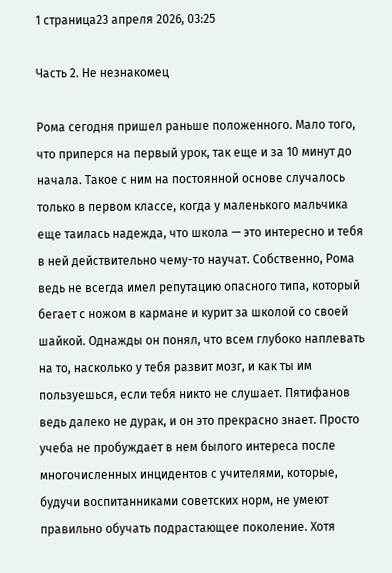1 страница23 апреля 2026, 03:25

Часть 2. Не незнакомец

Рома сегодня пришел раньше положенного. Мало того, что приперся на первый урок, так еще и за 10 минут до начала. Такое с ним на постоянной основе случалось только в первом классе, когда у маленького мальчика еще таилась надежда, что школа — это интересно и тебя в ней действительно чему-то научат. Собственно, Рома ведь не всегда имел репутацию опасного типа, который бегает с ножом в кармане и курит за школой со своей шайкой. Однажды он понял, что всем глубоко наплевать на то, насколько у тебя развит мозг, и как ты им пользуешься, если тебя никто не слушает. Пятифанов ведь далеко не дурак, и он это прекрасно знает. Просто учеба не пробуждает в нем былого интереса после многочисленных инцидентов с учителями, которые, будучи воспитанниками советских норм, не умеют правильно обучать подрастающее поколение. Хотя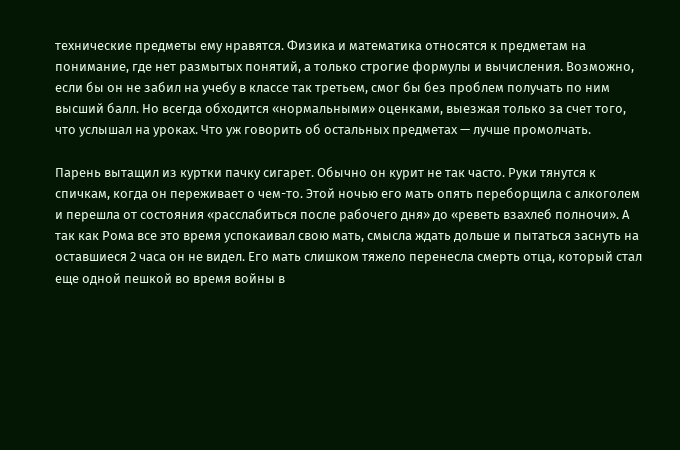технические предметы ему нравятся. Физика и математика относятся к предметам на понимание, где нет размытых понятий, а только строгие формулы и вычисления. Возможно, если бы он не забил на учебу в классе так третьем, смог бы без проблем получать по ним высший балл. Но всегда обходится «нормальными» оценками, выезжая только за счет того, что услышал на уроках. Что уж говорить об остальных предметах — лучше промолчать.

Парень вытащил из куртки пачку сигарет. Обычно он курит не так часто. Руки тянутся к спичкам, когда он переживает о чем-то. Этой ночью его мать опять переборщила с алкоголем и перешла от состояния «расслабиться после рабочего дня» до «реветь взахлеб полночи». А так как Рома все это время успокаивал свою мать, смысла ждать дольше и пытаться заснуть на оставшиеся 2 часа он не видел. Его мать слишком тяжело перенесла смерть отца, который стал еще одной пешкой во время войны в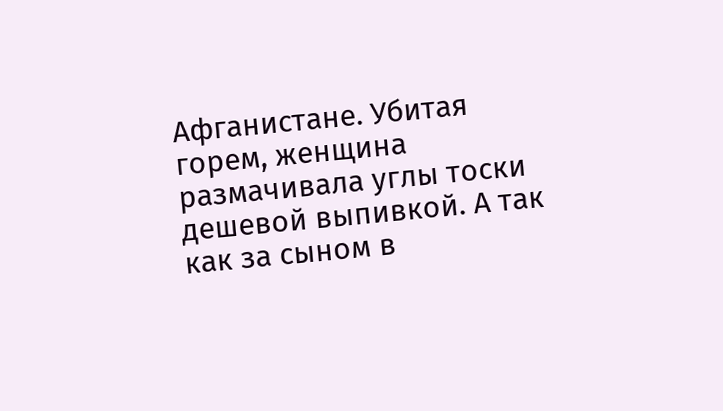Афганистане. Убитая горем, женщина размачивала углы тоски дешевой выпивкой. А так как за сыном в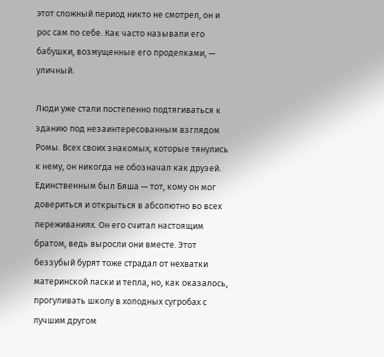этот сложный период никто не смотрел, он и рос сам по себе. Как часто называли его бабушки, возмущенные его проделками, — уличный.

Люди уже стали постепенно подтягиваться к зданию под незаинтересованным взглядом Ромы. Всех своих знакомых, которые тянулись к нему, он никогда не обозначал как друзей. Единственным был Бяша — тот, кому он мог довериться и открыться в абсолютно во всех переживаниях. Он его считал настоящим братом, ведь выросли они вместе. Этот беззубый бурят тоже страдал от нехватки материнской ласки и тепла, но, как оказалось, прогуливать школу в холодных сугробах с лучшим другом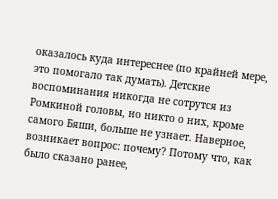оказалось куда интереснее (по крайней мере, это помогало так думать). Детские воспоминания никогда не сотрутся из Ромкиной головы, но никто о них, кроме самого Бяши, больше не узнает. Наверное, возникает вопрос: почему? Потому что, как было сказано ранее,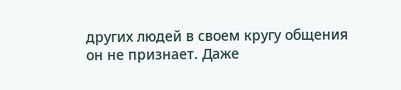других людей в своем кругу общения он не признает. Даже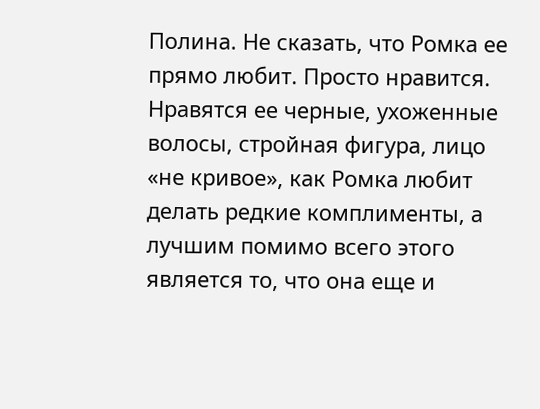Полина. Не сказать, что Ромка ее прямо любит. Просто нравится. Нравятся ее черные, ухоженные волосы, стройная фигура, лицо «не кривое», как Ромка любит делать редкие комплименты, а лучшим помимо всего этого является то, что она еще и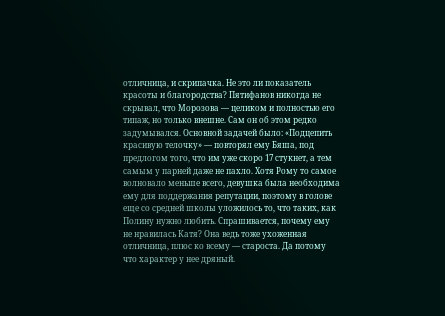отличница, и скрипачка. Не это ли показатель красоты и благородства? Пятифанов никогда не скрывал, что Морозова — целиком и полностью его типаж, но только внешне. Сам он об этом редко задумывался. Основной задачей было: «Подцепить красивую телочку» — повторял ему Бяша, под предлогом того, что им уже скоро 17 стукнет, а тем самым у парней даже не пахло. Хотя Рому то самое волновало меньше всего, девушка была необходима ему для поддержания репутации, поэтому в голове еще со средней школы уложилось то, что таких, как Полину нужно любить. Спрашивается, почему ему не нравилась Катя? Она ведь тоже ухоженная отличница, плюс ко всему — староста. Да потому что характер у нее дряный.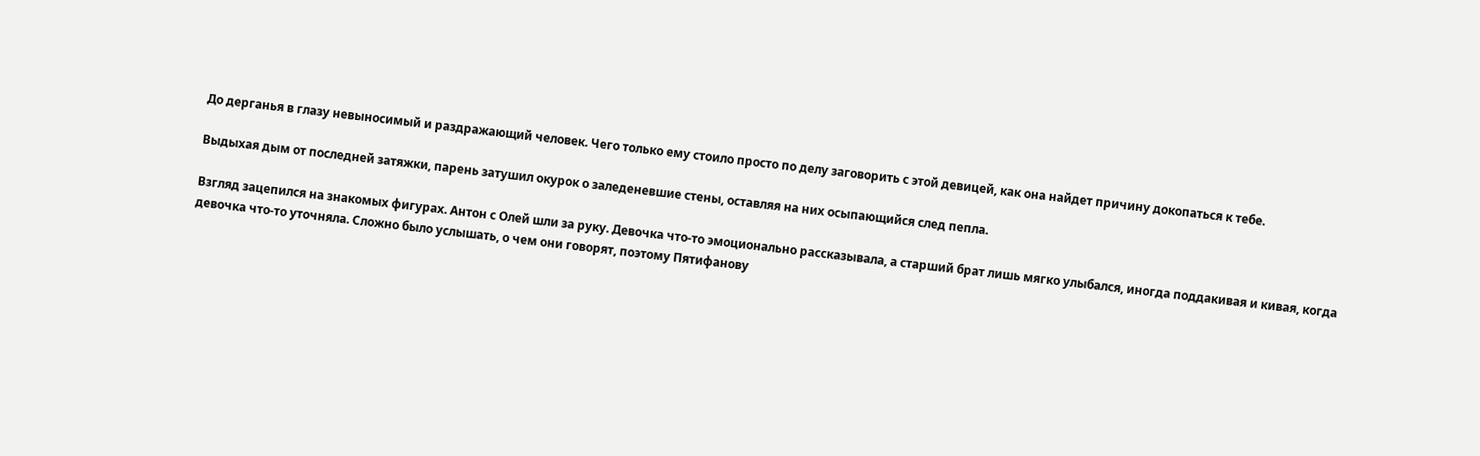До дерганья в глазу невыносимый и раздражающий человек. Чего только ему стоило просто по делу заговорить с этой девицей, как она найдет причину докопаться к тебе.

Выдыхая дым от последней затяжки, парень затушил окурок о заледеневшие стены, оставляя на них осыпающийся след пепла.

Взгляд зацепился на знакомых фигурах. Антон с Олей шли за руку. Девочка что-то эмоционально рассказывала, а старший брат лишь мягко улыбался, иногда поддакивая и кивая, когда девочка что-то уточняла. Сложно было услышать, о чем они говорят, поэтому Пятифанову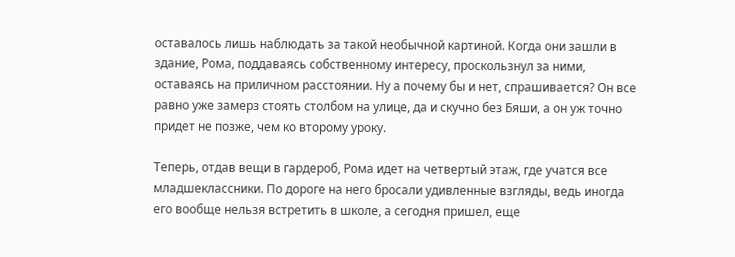оставалось лишь наблюдать за такой необычной картиной. Когда они зашли в здание, Рома, поддаваясь собственному интересу, проскользнул за ними, оставаясь на приличном расстоянии. Ну а почему бы и нет, спрашивается? Он все равно уже замерз стоять столбом на улице, да и скучно без Бяши, а он уж точно придет не позже, чем ко второму уроку.

Теперь, отдав вещи в гардероб, Рома идет на четвертый этаж, где учатся все младшеклассники. По дороге на него бросали удивленные взгляды, ведь иногда его вообще нельзя встретить в школе, а сегодня пришел, еще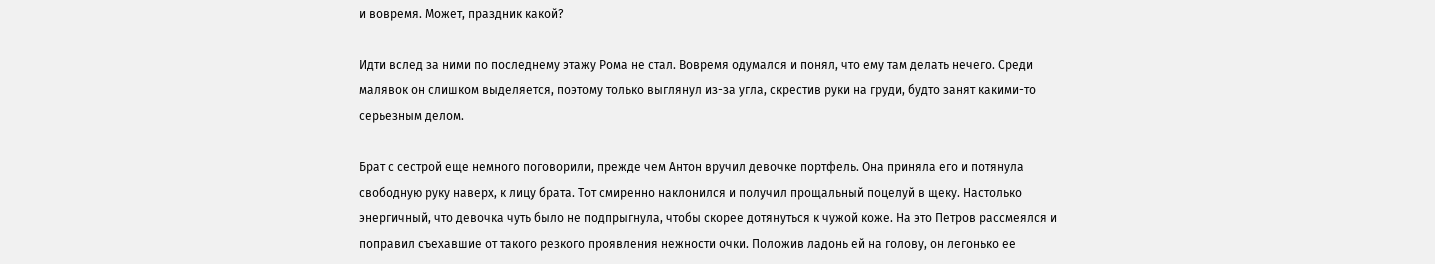и вовремя. Может, праздник какой?

Идти вслед за ними по последнему этажу Рома не стал. Вовремя одумался и понял, что ему там делать нечего. Среди малявок он слишком выделяется, поэтому только выглянул из-за угла, скрестив руки на груди, будто занят какими-то серьезным делом.

Брат с сестрой еще немного поговорили, прежде чем Антон вручил девочке портфель. Она приняла его и потянула свободную руку наверх, к лицу брата. Тот смиренно наклонился и получил прощальный поцелуй в щеку. Настолько энергичный, что девочка чуть было не подпрыгнула, чтобы скорее дотянуться к чужой коже. На это Петров рассмеялся и поправил съехавшие от такого резкого проявления нежности очки. Положив ладонь ей на голову, он легонько ее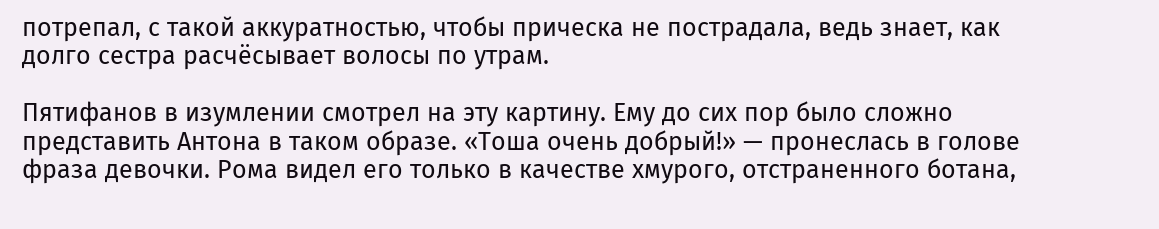потрепал, с такой аккуратностью, чтобы прическа не пострадала, ведь знает, как долго сестра расчёсывает волосы по утрам.

Пятифанов в изумлении смотрел на эту картину. Ему до сих пор было сложно представить Антона в таком образе. «Тоша очень добрый!» — пронеслась в голове фраза девочки. Рома видел его только в качестве хмурого, отстраненного ботана,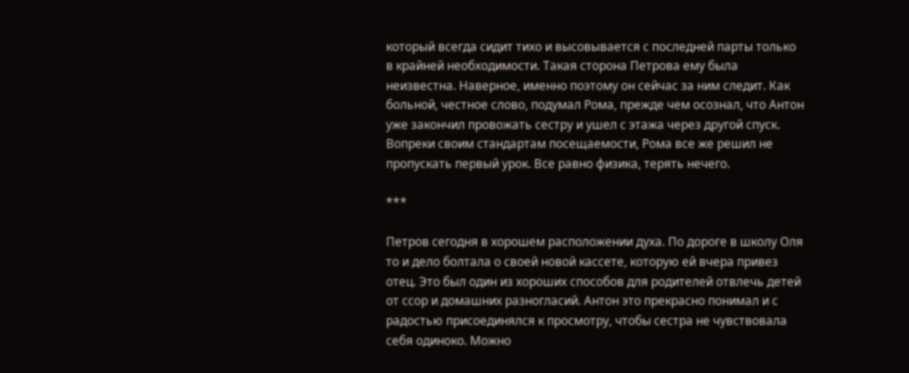который всегда сидит тихо и высовывается с последней парты только в крайней необходимости. Такая сторона Петрова ему была неизвестна. Наверное, именно поэтому он сейчас за ним следит. Как больной, честное слово, подумал Рома, прежде чем осознал, что Антон уже закончил провожать сестру и ушел с этажа через другой спуск. Вопреки своим стандартам посещаемости, Рома все же решил не пропускать первый урок. Все равно физика, терять нечего.

***

Петров сегодня в хорошем расположении духа. По дороге в школу Оля то и дело болтала о своей новой кассете, которую ей вчера привез отец. Это был один из хороших способов для родителей отвлечь детей от ссор и домашних разногласий. Антон это прекрасно понимал и с радостью присоединялся к просмотру, чтобы сестра не чувствовала себя одиноко. Можно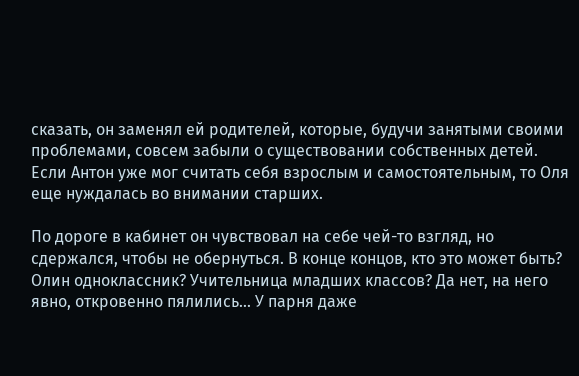сказать, он заменял ей родителей, которые, будучи занятыми своими проблемами, совсем забыли о существовании собственных детей. Если Антон уже мог считать себя взрослым и самостоятельным, то Оля еще нуждалась во внимании старших.

По дороге в кабинет он чувствовал на себе чей-то взгляд, но сдержался, чтобы не обернуться. В конце концов, кто это может быть? Олин одноклассник? Учительница младших классов? Да нет, на него явно, откровенно пялились... У парня даже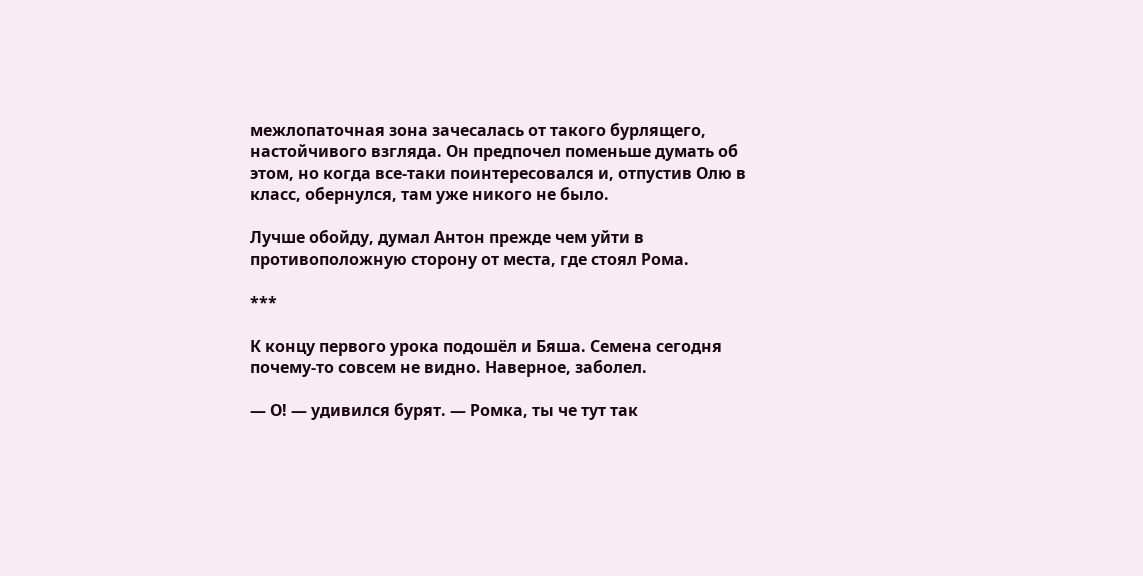межлопаточная зона зачесалась от такого бурлящего, настойчивого взгляда. Он предпочел поменьше думать об этом, но когда все-таки поинтересовался и, отпустив Олю в класс, обернулся, там уже никого не было.

Лучше обойду, думал Антон прежде чем уйти в противоположную сторону от места, где стоял Рома.

***

К концу первого урока подошёл и Бяша. Семена сегодня почему-то совсем не видно. Наверное, заболел.

— О! — удивился бурят. — Ромка, ты че тут так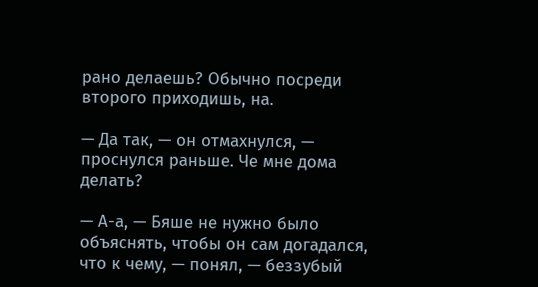рано делаешь? Обычно посреди второго приходишь, на.

— Да так, — он отмахнулся, — проснулся раньше. Че мне дома делать?

— А-а, — Бяше не нужно было объяснять, чтобы он сам догадался, что к чему, — понял, — беззубый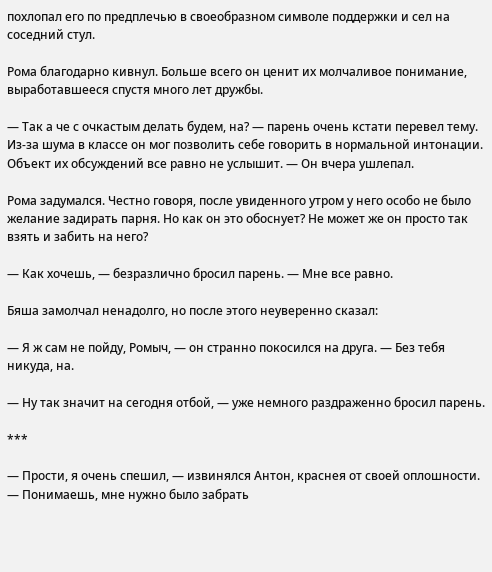похлопал его по предплечью в своеобразном символе поддержки и сел на соседний стул.

Рома благодарно кивнул. Больше всего он ценит их молчаливое понимание, выработавшееся спустя много лет дружбы.

— Так а че с очкастым делать будем, на? — парень очень кстати перевел тему. Из-за шума в классе он мог позволить себе говорить в нормальной интонации. Объект их обсуждений все равно не услышит. — Он вчера ушлепал.

Рома задумался. Честно говоря, после увиденного утром у него особо не было желание задирать парня. Но как он это обоснует? Не может же он просто так взять и забить на него?

— Как хочешь, — безразлично бросил парень. — Мне все равно.

Бяша замолчал ненадолго, но после этого неуверенно сказал:

— Я ж сам не пойду, Ромыч, — он странно покосился на друга. — Без тебя никуда, на.

— Ну так значит на сегодня отбой, — уже немного раздраженно бросил парень.

***

— Прости, я очень спешил, — извинялся Антон, краснея от своей оплошности. — Понимаешь, мне нужно было забрать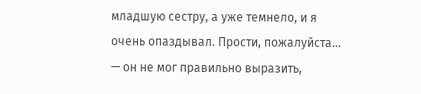младшую сестру, а уже темнело, и я очень опаздывал. Прости, пожалуйста... — он не мог правильно выразить,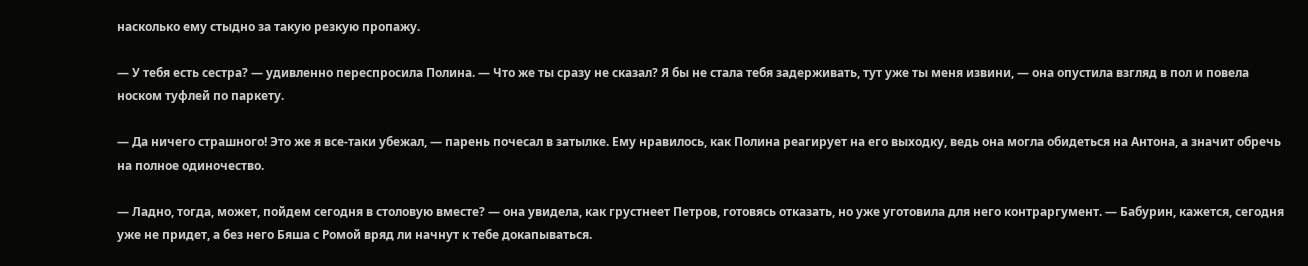насколько ему стыдно за такую резкую пропажу.

— У тебя есть сестра? — удивленно переспросила Полина. — Что же ты сразу не сказал? Я бы не стала тебя задерживать, тут уже ты меня извини, — она опустила взгляд в пол и повела носком туфлей по паркету.

— Да ничего страшного! Это же я все-таки убежал, — парень почесал в затылке. Ему нравилось, как Полина реагирует на его выходку, ведь она могла обидеться на Антона, а значит обречь на полное одиночество.

— Ладно, тогда, может, пойдем сегодня в столовую вместе? — она увидела, как грустнеет Петров, готовясь отказать, но уже уготовила для него контраргумент. — Бабурин, кажется, сегодня уже не придет, а без него Бяша с Ромой вряд ли начнут к тебе докапываться.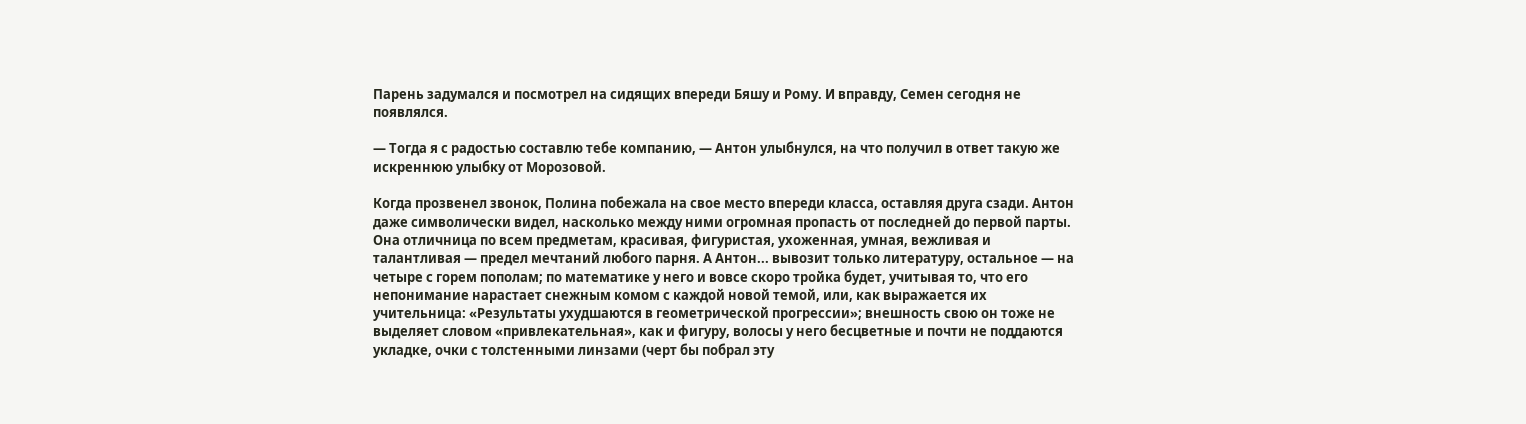Парень задумался и посмотрел на сидящих впереди Бяшу и Рому. И вправду, Семен сегодня не появлялся.

— Тогда я с радостью составлю тебе компанию, — Антон улыбнулся, на что получил в ответ такую же искреннюю улыбку от Морозовой.

Когда прозвенел звонок, Полина побежала на свое место впереди класса, оставляя друга сзади. Антон даже символически видел, насколько между ними огромная пропасть от последней до первой парты. Она отличница по всем предметам, красивая, фигуристая, ухоженная, умная, вежливая и талантливая — предел мечтаний любого парня. А Антон... вывозит только литературу, остальное — на четыре с горем пополам; по математике у него и вовсе скоро тройка будет, учитывая то, что его непонимание нарастает снежным комом с каждой новой темой, или, как выражается их учительница: «Результаты ухудшаются в геометрической прогрессии»; внешность свою он тоже не выделяет словом «привлекательная», как и фигуру, волосы у него бесцветные и почти не поддаются укладке, очки с толстенными линзами (черт бы побрал эту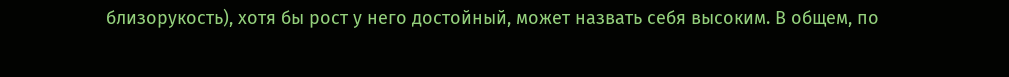близорукость), хотя бы рост у него достойный, может назвать себя высоким. В общем, по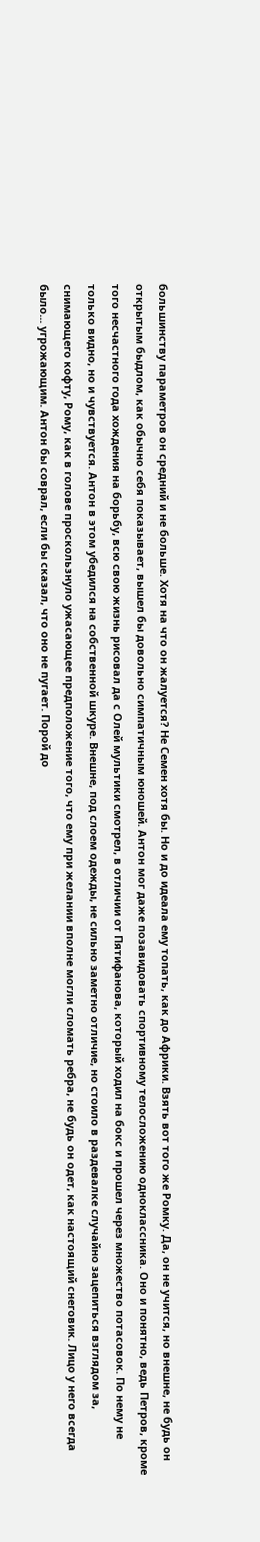большинству параметров он средний и не больше. Хотя на что он жалуется? Не Семен хотя бы. Но и до идеала ему топать, как до Африки. Взять вот того же Ромку. Да, он не учится, но внешне, не будь он открытым быдлом, как обычно себя показывает, вышел бы довольно симпатичным юношей. Антон мог даже позавидовать спортивному телосложению одноклассника. Оно и понятно, ведь Петров, кроме того несчастного года хождения на борьбу, всю свою жизнь рисовал да с Олей мультики смотрел, в отличии от Пятифанова, который ходил на бокс и прошел через множество потасовок. По нему не только видно, но и чувствуется. Антон в этом убедился на собственной шкуре. Внешне, под слоем одежды, не сильно заметно отличие, но стоило в раздевалке случайно зацепиться взглядом за, снимающего кофту, Рому, как в голове проскользнуло ужасающее предположение того, что ему при желании вполне могли сломать ребра, не будь он одет, как настоящий снеговик. Лицо у него всегда было... угрожающим. Антон бы соврал, если бы сказал, что оно не пугает. Порой до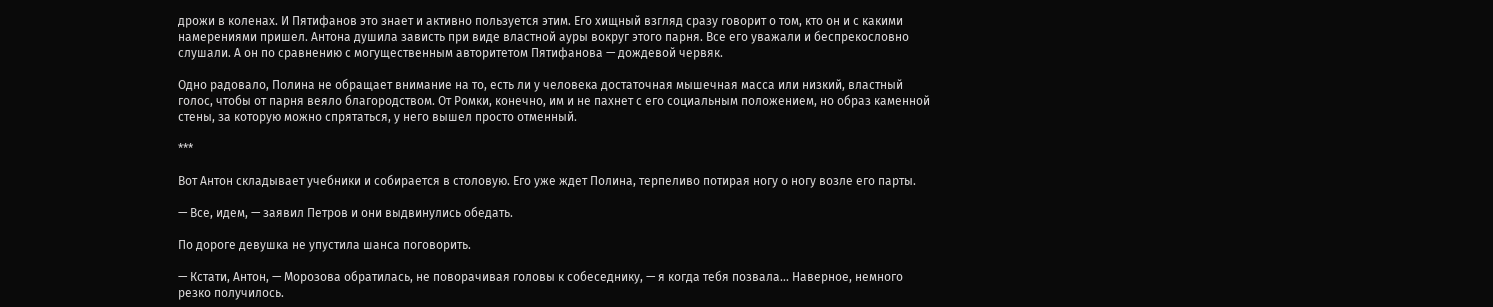дрожи в коленах. И Пятифанов это знает и активно пользуется этим. Его хищный взгляд сразу говорит о том, кто он и с какими намерениями пришел. Антона душила зависть при виде властной ауры вокруг этого парня. Все его уважали и беспрекословно слушали. А он по сравнению с могущественным авторитетом Пятифанова — дождевой червяк.

Одно радовало, Полина не обращает внимание на то, есть ли у человека достаточная мышечная масса или низкий, властный голос, чтобы от парня веяло благородством. От Ромки, конечно, им и не пахнет с его социальным положением, но образ каменной стены, за которую можно спрятаться, у него вышел просто отменный.

***

Вот Антон складывает учебники и собирается в столовую. Его уже ждет Полина, терпеливо потирая ногу о ногу возле его парты.

— Все, идем, — заявил Петров и они выдвинулись обедать.

По дороге девушка не упустила шанса поговорить.

— Кстати, Антон, — Морозова обратилась, не поворачивая головы к собеседнику, — я когда тебя позвала... Наверное, немного резко получилось.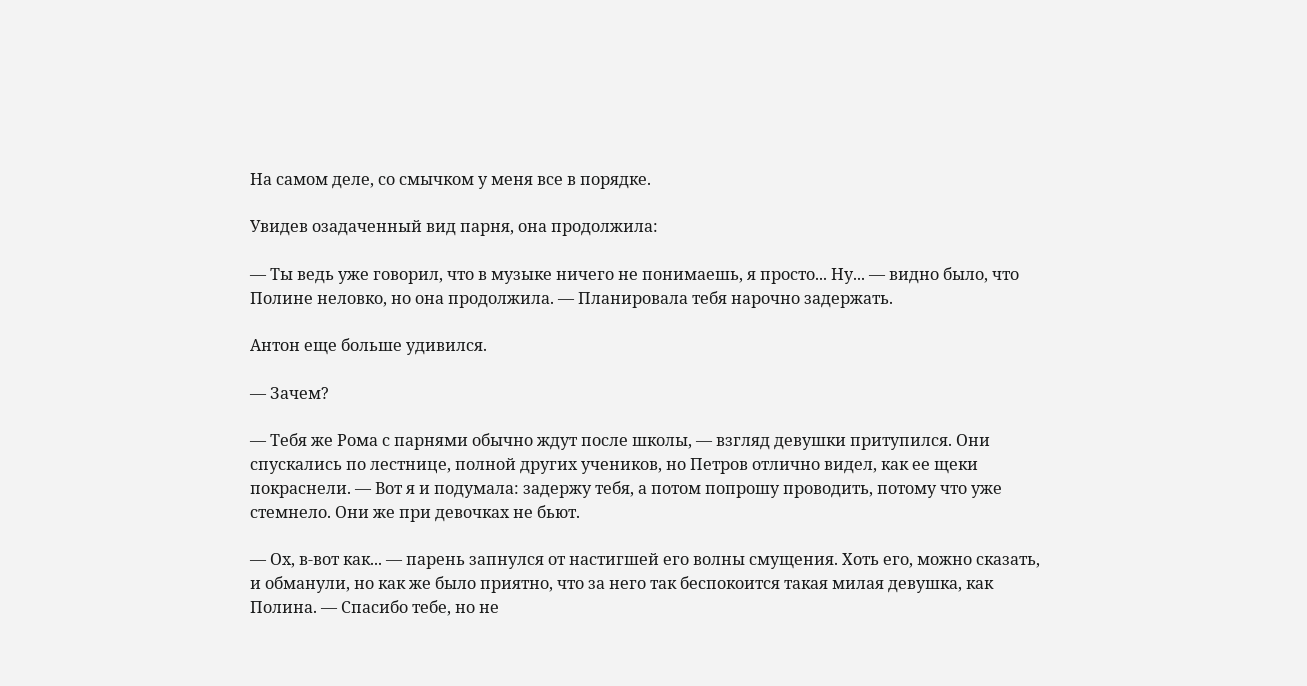На самом деле, со смычком у меня все в порядке.

Увидев озадаченный вид парня, она продолжила:

— Ты ведь уже говорил, что в музыке ничего не понимаешь, я просто... Ну... — видно было, что Полине неловко, но она продолжила. — Планировала тебя нарочно задержать.

Антон еще больше удивился.

— Зачем?

— Тебя же Рома с парнями обычно ждут после школы, — взгляд девушки притупился. Они спускались по лестнице, полной других учеников, но Петров отлично видел, как ее щеки покраснели. — Вот я и подумала: задержу тебя, а потом попрошу проводить, потому что уже стемнело. Они же при девочках не бьют.

— Ох, в-вот как... — парень запнулся от настигшей его волны смущения. Хоть его, можно сказать, и обманули, но как же было приятно, что за него так беспокоится такая милая девушка, как Полина. — Спасибо тебе, но не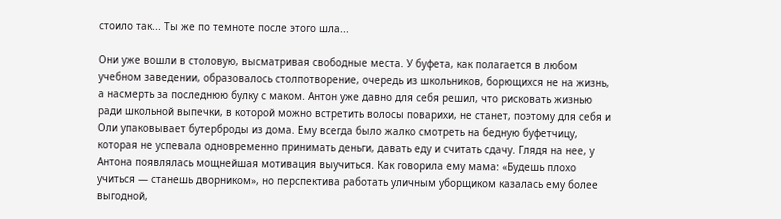стоило так... Ты же по темноте после этого шла...

Они уже вошли в столовую, высматривая свободные места. У буфета, как полагается в любом учебном заведении, образовалось столпотворение, очередь из школьников, борющихся не на жизнь, а насмерть за последнюю булку с маком. Антон уже давно для себя решил, что рисковать жизнью ради школьной выпечки, в которой можно встретить волосы поварихи, не станет, поэтому для себя и Оли упаковывает бутерброды из дома. Ему всегда было жалко смотреть на бедную буфетчицу, которая не успевала одновременно принимать деньги, давать еду и считать сдачу. Глядя на нее, у Антона появлялась мощнейшая мотивация выучиться. Как говорила ему мама: «Будешь плохо учиться — станешь дворником», но перспектива работать уличным уборщиком казалась ему более выгодной,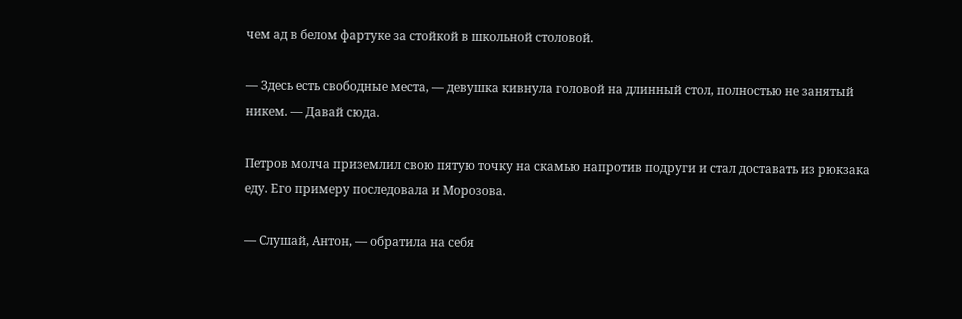чем ад в белом фартуке за стойкой в школьной столовой.

— Здесь есть свободные места, — девушка кивнула головой на длинный стол, полностью не занятый никем. — Давай сюда.

Петров молча приземлил свою пятую точку на скамью напротив подруги и стал доставать из рюкзака еду. Его примеру последовала и Морозова.

— Слушай, Антон, — обратила на себя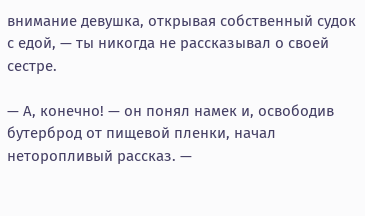внимание девушка, открывая собственный судок с едой, — ты никогда не рассказывал о своей сестре.

— А, конечно! — он понял намек и, освободив бутерброд от пищевой пленки, начал неторопливый рассказ. —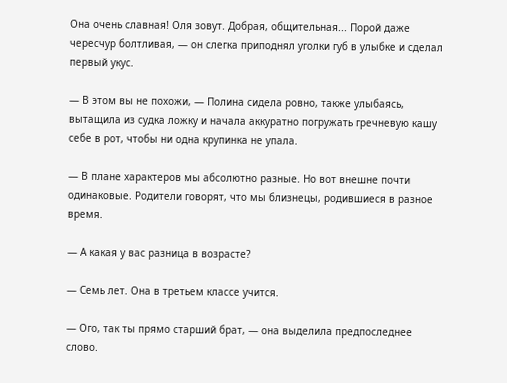Она очень славная! Оля зовут. Добрая, общительная... Порой даже чересчур болтливая, — он слегка приподнял уголки губ в улыбке и сделал первый укус.

— В этом вы не похожи, — Полина сидела ровно, также улыбаясь, вытащила из судка ложку и начала аккуратно погружать гречневую кашу себе в рот, чтобы ни одна крупинка не упала.

— В плане характеров мы абсолютно разные. Но вот внешне почти одинаковые. Родители говорят, что мы близнецы, родившиеся в разное время.

— А какая у вас разница в возрасте?

— Семь лет. Она в третьем классе учится.

— Ого, так ты прямо старший брат, — она выделила предпоследнее слово.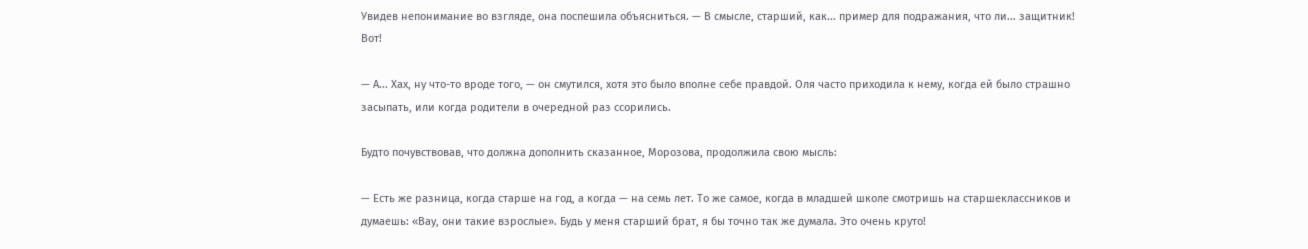Увидев непонимание во взгляде, она поспешила объясниться. — В смысле, старший, как... пример для подражания, что ли... защитник! Вот!

— А... Хах, ну что-то вроде того, — он смутился, хотя это было вполне себе правдой. Оля часто приходила к нему, когда ей было страшно засыпать, или когда родители в очередной раз ссорились.

Будто почувствовав, что должна дополнить сказанное, Морозова, продолжила свою мысль:

— Есть же разница, когда старше на год, а когда — на семь лет. То же самое, когда в младшей школе смотришь на старшеклассников и думаешь: «Вау, они такие взрослые». Будь у меня старший брат, я бы точно так же думала. Это очень круто!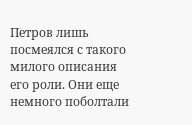Петров лишь посмеялся с такого милого описания его роли. Они еще немного поболтали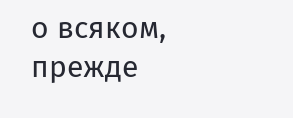о всяком, прежде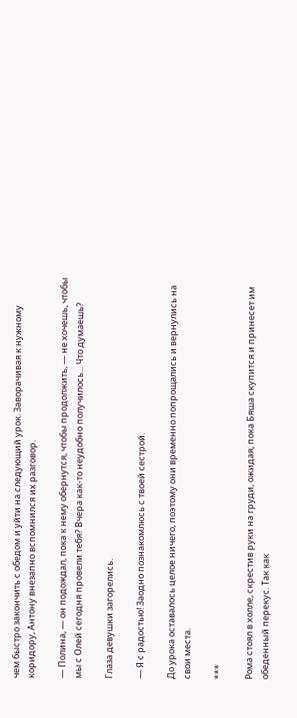чем быстро закончить с обедом и уйти на следующий урок. Заворачивая к нужному коридору, Антону внезапно вспомнился их разговор.

— Полина, — он подождал, пока к нему обернутся, чтобы продолжить, — не хочешь, чтобы мы с Олей сегодня провели тебя? Вчера как-то неудобно получилось... Что думаешь?

Глаза девушки загорелись.

— Я с радостью! Заодно познакомлюсь с твоей сестрой.

До урока оставалось целое ничего, поэтому они временно попрощались и вернулись на свои места.

***

Рома стоял в холле, скрестив руки на груди, ожидая, пока Бяша скупится и принесет им обеденный перекус. Так как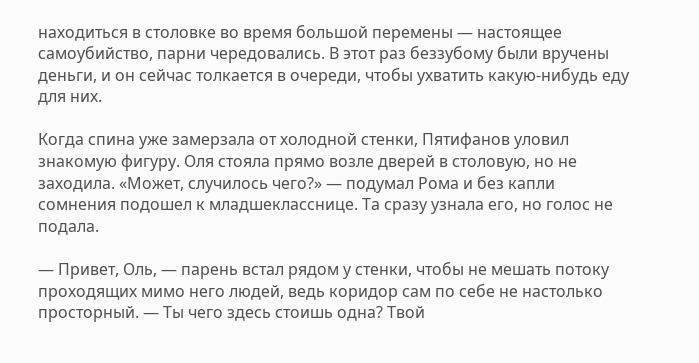находиться в столовке во время большой перемены — настоящее самоубийство, парни чередовались. В этот раз беззубому были вручены деньги, и он сейчас толкается в очереди, чтобы ухватить какую-нибудь еду для них.

Когда спина уже замерзала от холодной стенки, Пятифанов уловил знакомую фигуру. Оля стояла прямо возле дверей в столовую, но не заходила. «Может, случилось чего?» — подумал Рома и без капли сомнения подошел к младшекласснице. Та сразу узнала его, но голос не подала.

— Привет, Оль, — парень встал рядом у стенки, чтобы не мешать потоку проходящих мимо него людей, ведь коридор сам по себе не настолько просторный. — Ты чего здесь стоишь одна? Твой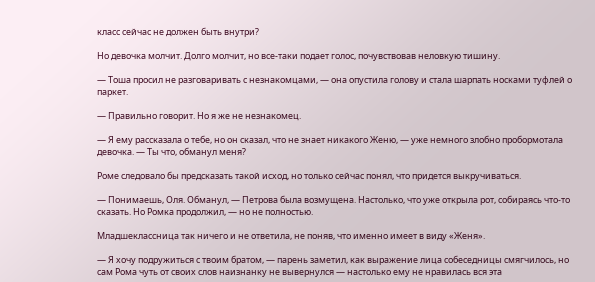класс сейчас не должен быть внутри?

Но девочка молчит. Долго молчит, но все-таки подает голос, почувствовав неловкую тишину.

— Тоша просил не разговаривать с незнакомцами, — она опустила голову и стала шарпать носками туфлей о паркет.

— Правильно говорит. Но я же не незнакомец.

— Я ему рассказала о тебе, но он сказал, что не знает никакого Женю, — уже немного злобно пробормотала девочка. — Ты что, обманул меня?

Роме следовало бы предсказать такой исход, но только сейчас понял, что придется выкручиваться.

— Понимаешь, Оля. Обманул, — Петрова была возмущена. Настолько, что уже открыла рот, собираясь что-то сказать. Но Ромка продолжил, — но не полностью.

Младшеклассница так ничего и не ответила, не поняв, что именно имеет в виду «Женя».

— Я хочу подружиться с твоим братом, — парень заметил, как выражение лица собеседницы смягчилось, но сам Рома чуть от своих слов наизнанку не вывернулся — настолько ему не нравилась вся эта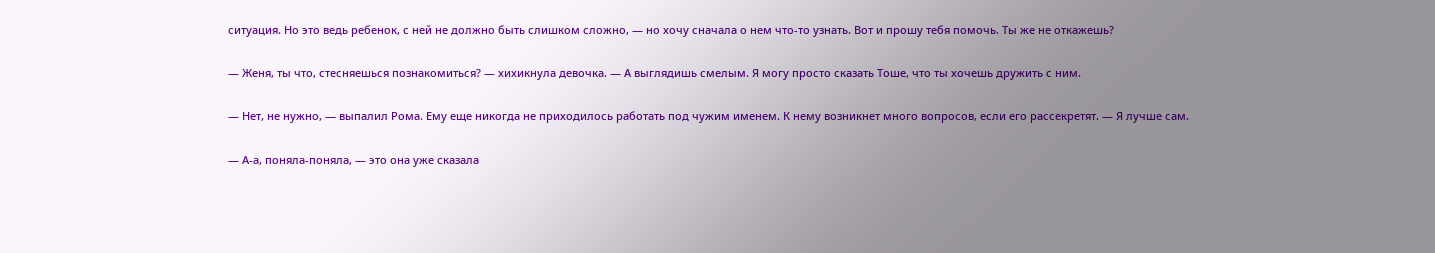ситуация. Но это ведь ребенок, с ней не должно быть слишком сложно, — но хочу сначала о нем что-то узнать. Вот и прошу тебя помочь. Ты же не откажешь?

— Женя, ты что, стесняешься познакомиться? — хихикнула девочка. — А выглядишь смелым. Я могу просто сказать Тоше, что ты хочешь дружить с ним.

— Нет, не нужно, — выпалил Рома. Ему еще никогда не приходилось работать под чужим именем. К нему возникнет много вопросов, если его рассекретят. — Я лучше сам.

— А-а, поняла-поняла, — это она уже сказала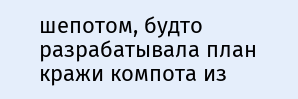шепотом, будто разрабатывала план кражи компота из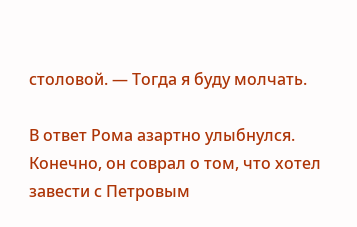столовой. — Тогда я буду молчать.

В ответ Рома азартно улыбнулся. Конечно, он соврал о том, что хотел завести с Петровым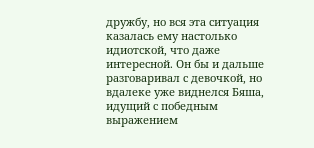дружбу, но вся эта ситуация казалась ему настолько идиотской, что даже интересной. Он бы и дальше разговаривал с девочкой, но вдалеке уже виднелся Бяша, идущий с победным выражением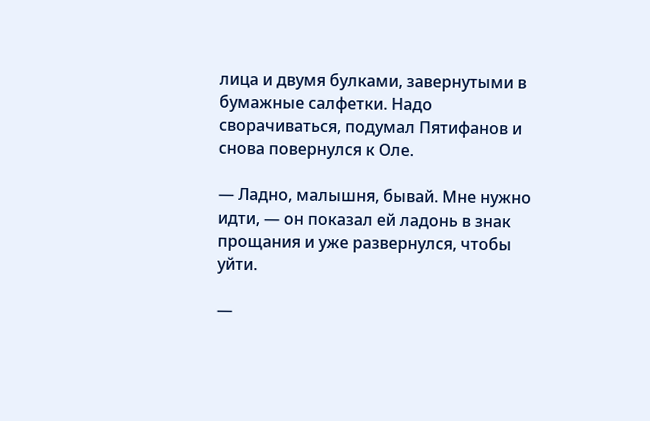лица и двумя булками, завернутыми в бумажные салфетки. Надо сворачиваться, подумал Пятифанов и снова повернулся к Оле.

— Ладно, малышня, бывай. Мне нужно идти, — он показал ей ладонь в знак прощания и уже развернулся, чтобы уйти.

—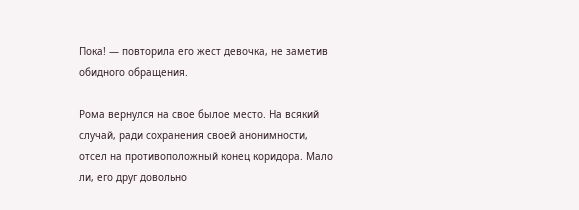Пока! — повторила его жест девочка, не заметив обидного обращения.

Рома вернулся на свое былое место. На всякий случай, ради сохранения своей анонимности, отсел на противоположный конец коридора. Мало ли, его друг довольно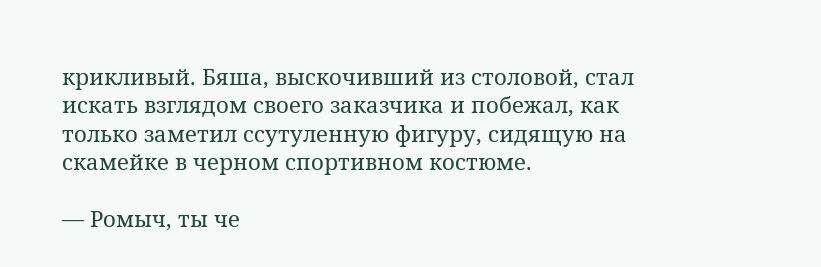крикливый. Бяша, выскочивший из столовой, стал искать взглядом своего заказчика и побежал, как только заметил ссутуленную фигуру, сидящую на скамейке в черном спортивном костюме.

— Ромыч, ты че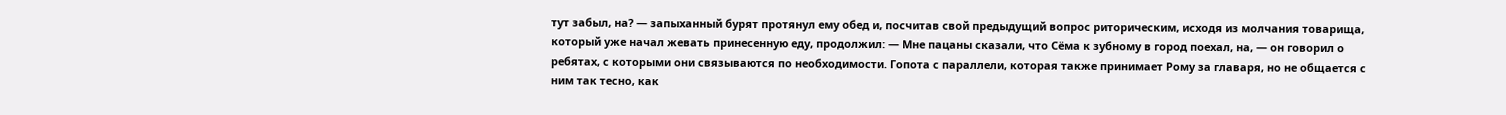тут забыл, на? — запыханный бурят протянул ему обед и, посчитав свой предыдущий вопрос риторическим, исходя из молчания товарища, который уже начал жевать принесенную еду, продолжил: — Мне пацаны сказали, что Сёма к зубному в город поехал, на, — он говорил о ребятах, с которыми они связываются по необходимости. Гопота с параллели, которая также принимает Рому за главаря, но не общается с ним так тесно, как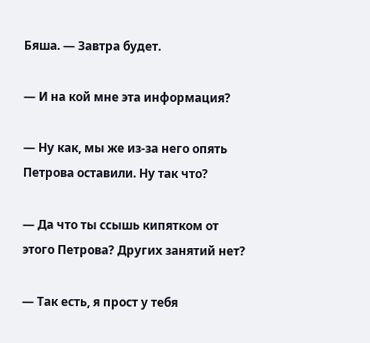Бяша. — Завтра будет.

— И на кой мне эта информация?

— Ну как, мы же из-за него опять Петрова оставили. Ну так что?

— Да что ты ссышь кипятком от этого Петрова? Других занятий нет?

— Так есть, я прост у тебя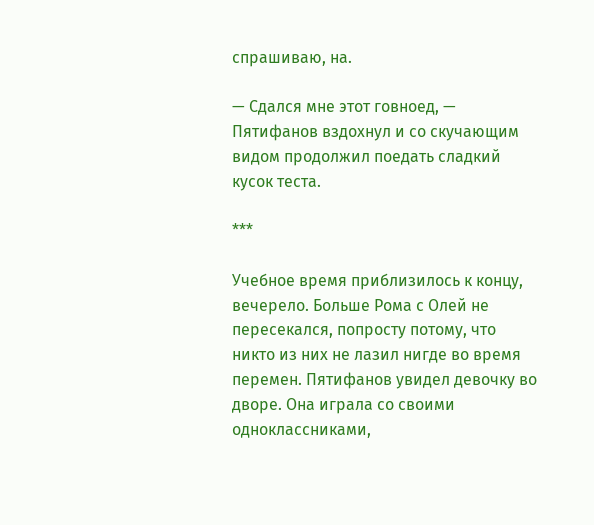спрашиваю, на.

— Сдался мне этот говноед, — Пятифанов вздохнул и со скучающим видом продолжил поедать сладкий кусок теста.

***

Учебное время приблизилось к концу, вечерело. Больше Рома с Олей не пересекался, попросту потому, что никто из них не лазил нигде во время перемен. Пятифанов увидел девочку во дворе. Она играла со своими одноклассниками,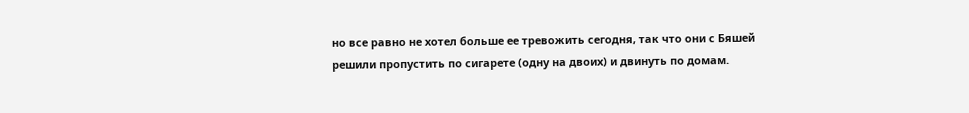но все равно не хотел больше ее тревожить сегодня, так что они с Бяшей решили пропустить по сигарете (одну на двоих) и двинуть по домам.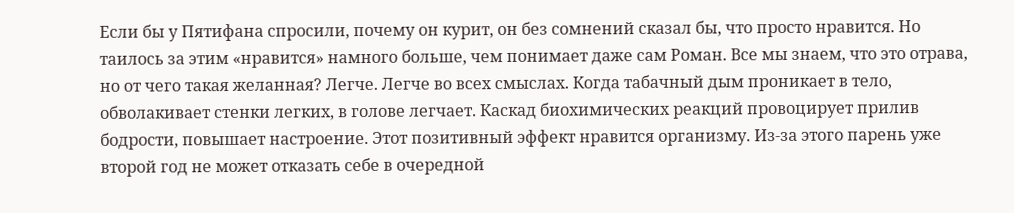Если бы у Пятифана спросили, почему он курит, он без сомнений сказал бы, что просто нравится. Но таилось за этим «нравится» намного больше, чем понимает даже сам Роман. Все мы знаем, что это отрава, но от чего такая желанная? Легче. Легче во всех смыслах. Когда табачный дым проникает в тело, обволакивает стенки легких, в голове легчает. Каскад биохимических реакций провоцирует прилив бодрости, повышает настроение. Этот позитивный эффект нравится организму. Из-за этого парень уже второй год не может отказать себе в очередной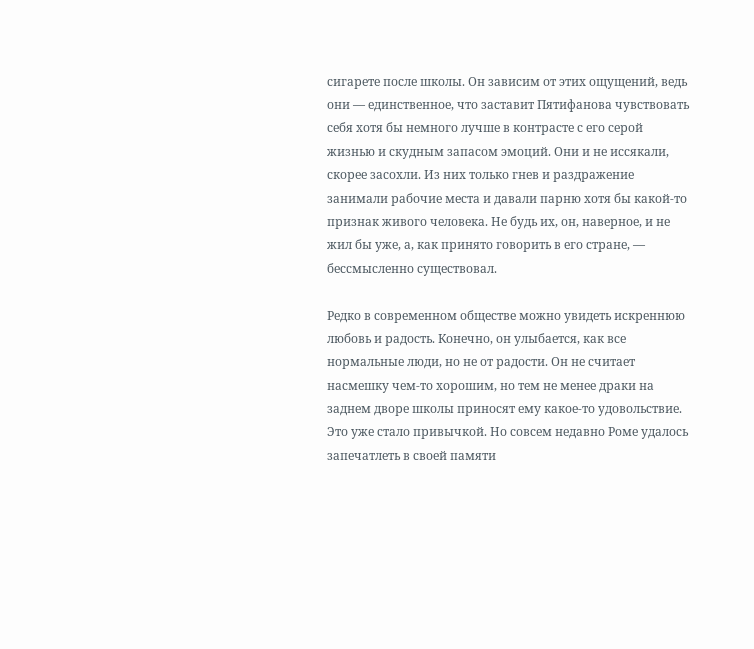сигарете после школы. Он зависим от этих ощущений, ведь они — единственное, что заставит Пятифанова чувствовать себя хотя бы немного лучше в контрасте с его серой жизнью и скудным запасом эмоций. Они и не иссякали, скорее засохли. Из них только гнев и раздражение занимали рабочие места и давали парню хотя бы какой-то признак живого человека. Не будь их, он, наверное, и не жил бы уже, а, как принято говорить в его стране, — бессмысленно существовал.

Редко в современном обществе можно увидеть искреннюю любовь и радость. Конечно, он улыбается, как все нормальные люди, но не от радости. Он не считает насмешку чем-то хорошим, но тем не менее драки на заднем дворе школы приносят ему какое-то удовольствие. Это уже стало привычкой. Но совсем недавно Роме удалось запечатлеть в своей памяти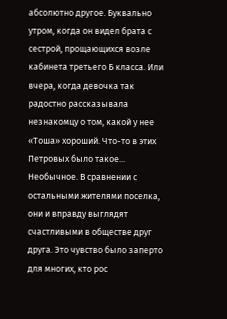абсолютно другое. Буквально утром, когда он видел брата с сестрой, прощающихся возле кабинета третьего Б класса. Или вчера, когда девочка так радостно рассказывала незнакомцу о том, какой у нее «Тоша» хороший. Что-то в этих Петровых было такое... Необычное. В сравнении с остальными жителями поселка, они и вправду выглядят счастливыми в обществе друг друга. Это чувство было заперто для многих, кто рос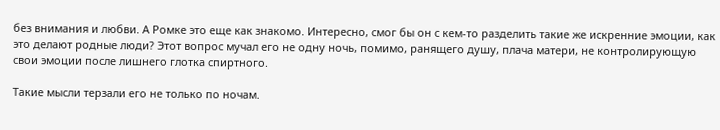без внимания и любви. А Ромке это еще как знакомо. Интересно, смог бы он с кем-то разделить такие же искренние эмоции, как это делают родные люди? Этот вопрос мучал его не одну ночь, помимо, ранящего душу, плача матери, не контролирующую свои эмоции после лишнего глотка спиртного.

Такие мысли терзали его не только по ночам.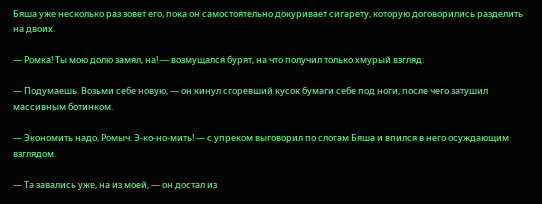Бяша уже несколько раз зовет его, пока он самостоятельно докуривает сигарету, которую договорились разделить на двоих.

— Ромка! Ты мою долю замял, на! — возмущался бурят, на что получил только хмурый взгляд.

— Подумаешь. Возьми себе новую, — он кинул сгоревший кусок бумаги себе под ноги, после чего затушил массивным ботинком.

— Экономить надо, Ромыч. Э-ко-но-мить! — с упреком выговорил по слогам Бяша и впился в него осуждающим взглядом.

— Та завались уже, на из моей, — он достал из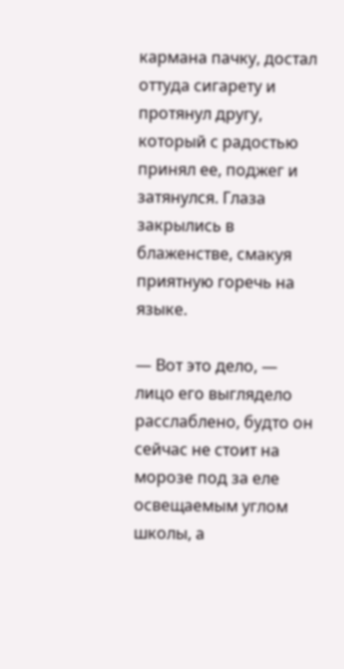кармана пачку, достал оттуда сигарету и протянул другу, который с радостью принял ее, поджег и затянулся. Глаза закрылись в блаженстве, смакуя приятную горечь на языке.

— Вот это дело, — лицо его выглядело расслаблено, будто он сейчас не стоит на морозе под за еле освещаемым углом школы, а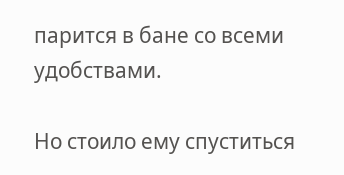парится в бане со всеми удобствами.

Но стоило ему спуститься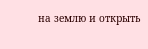на землю и открыть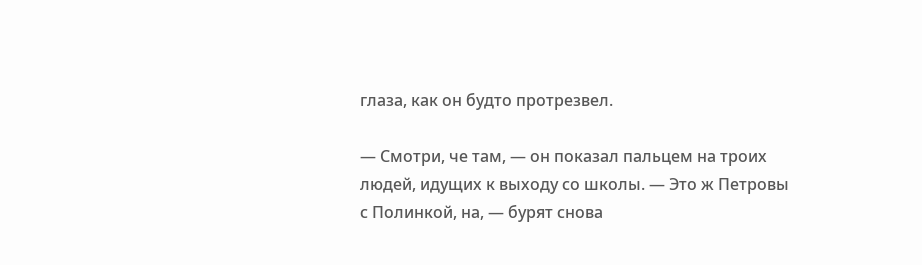глаза, как он будто протрезвел.

— Смотри, че там, — он показал пальцем на троих людей, идущих к выходу со школы. — Это ж Петровы с Полинкой, на, — бурят снова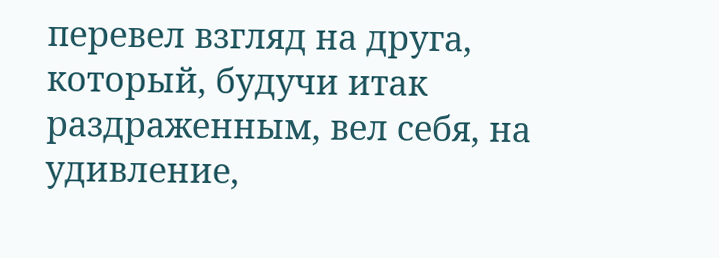перевел взгляд на друга, который, будучи итак раздраженным, вел себя, на удивление,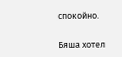спокойно.

Бяша хотел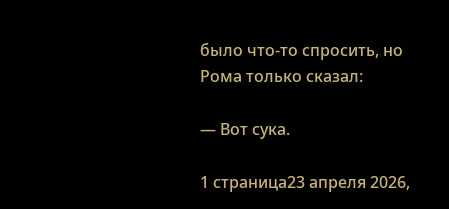было что-то спросить, но Рома только сказал:

— Вот сука.

1 страница23 апреля 2026,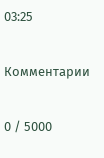03:25

Комментарии

0 / 5000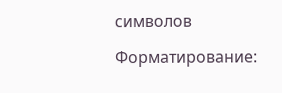символов

Форматирование: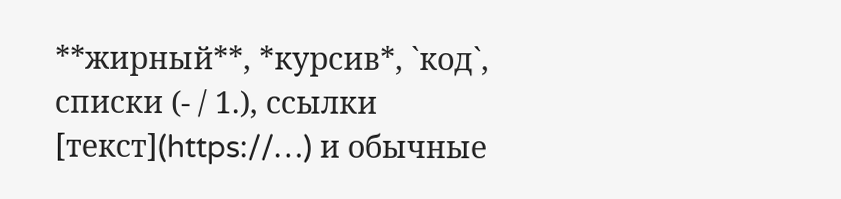**жирный**, *курсив*, `код`, списки (- / 1.), ссылки [текст](https://…) и обычные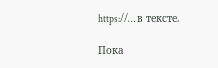https://… в тексте.

Пока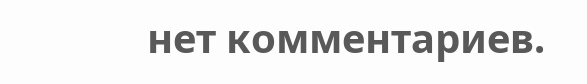нет комментариев.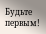Будьте первым!